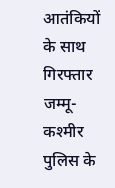आतंकियों के साथ गिरफ्तार जम्मू-कश्मीर पुलिस के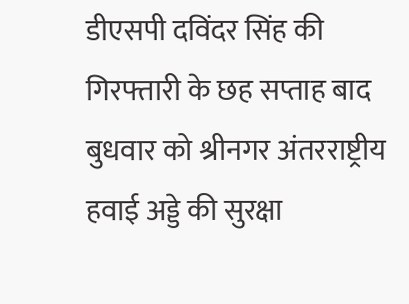डीएसपी दविंदर सिंह की गिरफ्तारी के छह सप्ताह बाद बुधवार को श्रीनगर अंतरराष्ट्रीय हवाई अड्डे की सुरक्षा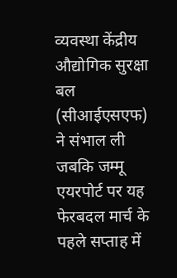व्यवस्था केंद्रीय औद्योगिक सुरक्षा बल (सीआईएसएफ) ने संभाल ली जबकि जम्मू एयरपोर्ट पर यह फेरबदल मार्च के पहले सप्ताह में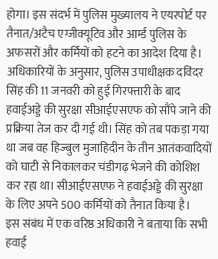होगा। इस संदर्भ में पुलिस मुख्यालय ने एयरपोर्ट पर तैनात/अटैच एग्जीक्यूटिव और आर्म्ड पुलिस के अफसरों और कर्मियों को हटने का आदेश दिया है।
अधिकारियों के अनुसार, पुलिस उपाधीक्षक दविंदर सिंह की 11 जनवरी को हुई गिरफ्तारी के बाद हवाईअड्डे की सुरक्षा सीआईएसएफ को सौंपे जाने की प्रक्रिया तेज कर दी गई थी। सिंह को तब पकड़ा गया था जब वह हिज्बुल मुजाहिदीन के तीन आतंकवादियों को घाटी से निकालकर चंडीगढ़ भेजने की कोशिश कर रहा था। सीआईएसएफ ने हवाईअड्डे की सुरक्षा के लिए अपने 500 कर्मियों को तैनात किया है।
इस संबंध में एक वरिष्ठ अधिकारी ने बताया कि सभी हवाई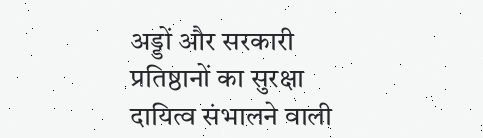अड्डों और सरकारी प्रतिष्ठानों का सुरक्षा दायित्व संभालने वाली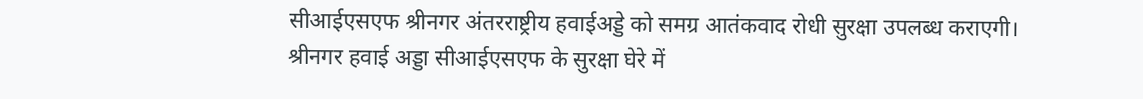सीआईएसएफ श्रीनगर अंतरराष्ट्रीय हवाईअड्डे को समग्र आतंकवाद रोधी सुरक्षा उपलब्ध कराएगी। श्रीनगर हवाई अड्डा सीआईएसएफ के सुरक्षा घेरे में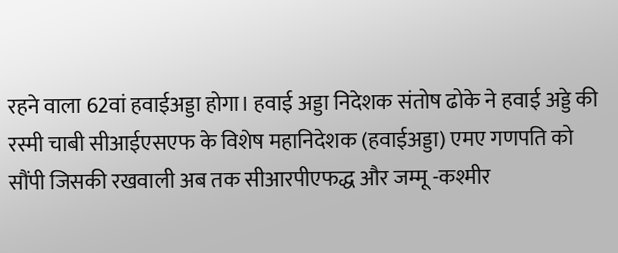रहने वाला 62वां हवाईअड्डा होगा। हवाई अड्डा निदेशक संतोष ढोके ने हवाई अड्डे की रस्मी चाबी सीआईएसएफ के विशेष महानिदेशक (हवाईअड्डा) एमए गणपति को सौंपी जिसकी रखवाली अब तक सीआरपीएफद्ध और जम्मू -कश्मीर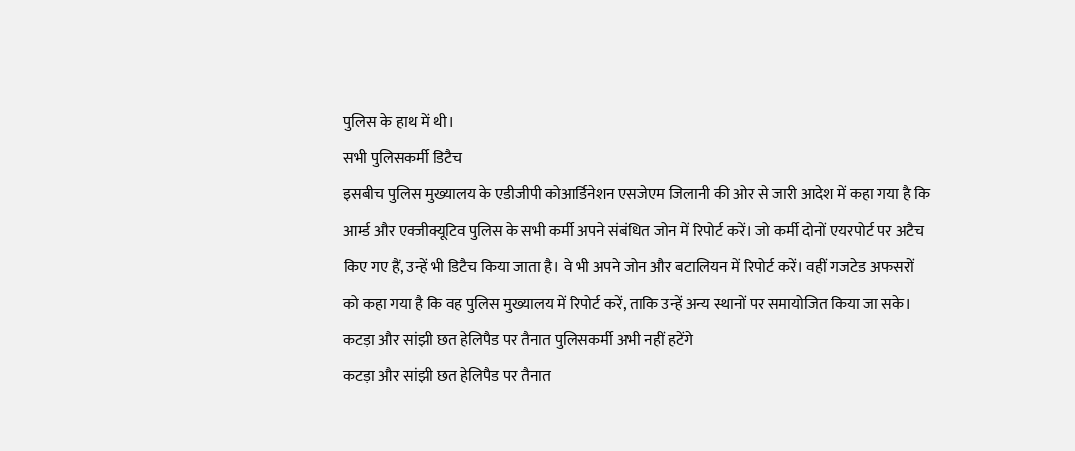पुलिस के हाथ में थी।
सभी पुलिसकर्मी डिटैच
इसबीच पुलिस मुख्यालय के एडीजीपी कोआर्डिनेशन एसजेएम जिलानी की ओर से जारी आदेश में कहा गया है कि आर्म्ड और एक्जीक्यूटिव पुलिस के सभी कर्मी अपने संबंधित जोन में रिपोर्ट करें। जो कर्मी दोनों एयरपोर्ट पर अटैच किए गए हैं, उन्हें भी डिटैच किया जाता है। वे भी अपने जोन और बटालियन में रिपोर्ट करें। वहीं गजटेड अफसरों को कहा गया है कि वह पुलिस मुख्यालय में रिपोर्ट करें, ताकि उन्हें अन्य स्थानों पर समायोजित किया जा सके।
कटड़ा और सांझी छत हेलिपैड पर तैनात पुलिसकर्मी अभी नहीं हटेंगे
कटड़ा और सांझी छत हेलिपैड पर तैनात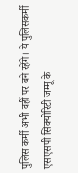पुलिस कर्मी अभी वहीं पर बने रहेंगे। ये पुलिसकर्मी एसएसपी सिक्योरिटी जम्मू के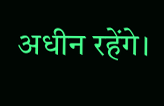अधीन रहेंगे।